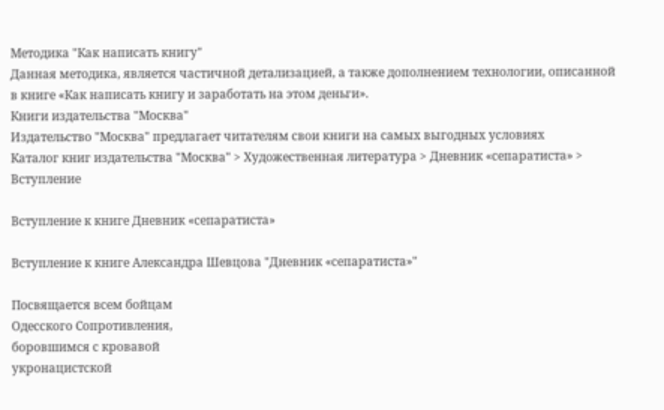Методика "Как написать книгу"
Данная методика, является частичной детализацией, а также дополнением технологии, описанной в книге «Как написать книгу и заработать на этом деньги».
Книги издательства "Москва"
Издательство "Москва" предлагает читателям свои книги на самых выгодных условиях
Каталог книг издательства "Москва" > Художественная литература > Дневник «сепаратиста» > Вступление

Вступление к книге Дневник «сепаратиста»

Вступление к книге Александра Шевцова "Дневник «сепаратиста»"

Посвящается всем бойцам
Одесского Сопротивления,
боровшимся с кровавой
укронацистской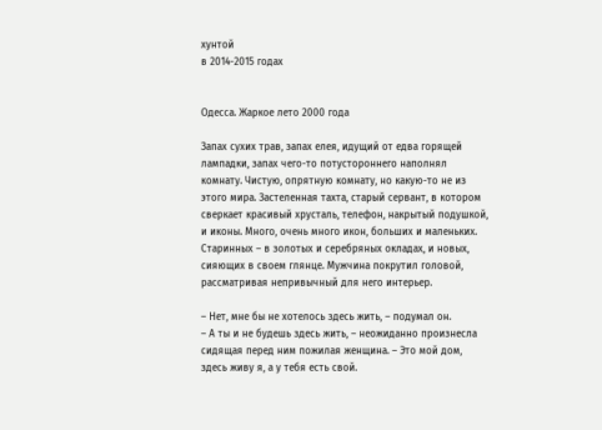хунтой
в 2014-2015 годах


Одесса. Жаркое лето 2000 года

Запах сухих трав, запах елея, идущий от едва горящей лампадки, запах чего-то потустороннего наполнял комнату. Чистую, опрятную комнату, но какую-то не из этого мира. Застеленная тахта, старый сервант, в котором сверкает красивый хрусталь, телефон, накрытый подушкой, и иконы. Много, очень много икон, больших и маленьких. Старинных – в золотых и серебряных окладах, и новых, сияющих в своем глянце. Мужчина покрутил головой, рассматривая непривычный для него интерьер.

– Нет, мне бы не хотелось здесь жить, – подумал он.
– А ты и не будешь здесь жить, – неожиданно произнесла сидящая перед ним пожилая женщина. – Это мой дом, здесь живу я, а у тебя есть свой.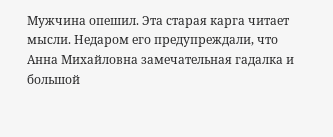Мужчина опешил. Эта старая карга читает мысли. Недаром его предупреждали, что Анна Михайловна замечательная гадалка и большой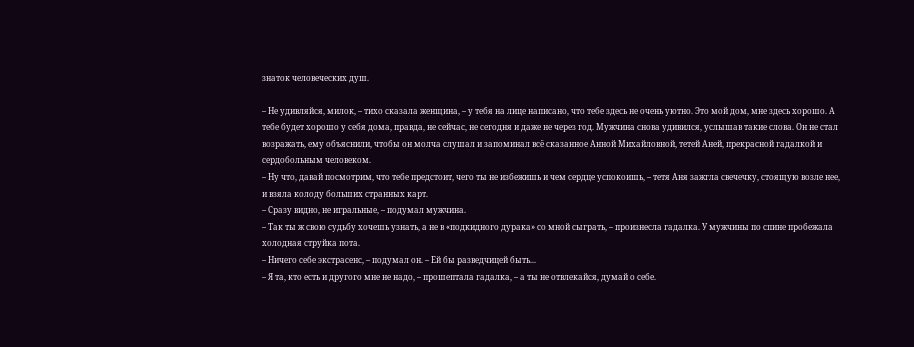знаток человеческих душ.

– Не удивляйся, милок, – тихо сказала женщина, – у тебя на лице написано, что тебе здесь не очень уютно. Это мой дом, мне здесь хорошо. А тебе будет хорошо у себя дома, правда, не сейчас, не сегодня и даже не через год. Мужчина снова удивился, услышав такие слова. Он не стал возражать, ему объяснили, чтобы он молча слушал и запоминал всё сказанное Анной Михайловной, тетей Аней, прекрасной гадалкой и сердобольным человеком.
– Ну что, давай посмотрим, что тебе предстоит, чего ты не избежишь и чем сердце успокоишь, – тетя Аня зажгла свечечку, стоящую возле нее, и взяла колоду больших странных карт.
– Сразу видно, не игральные, – подумал мужчина.
– Так ты ж свою судьбу хочешь узнать, а не в «подкидного дурака» со мной сыграть, – произнесла гадалка. У мужчины по спине пробежала холодная струйка пота.
– Ничего себе экстрасенс, – подумал он. – Ей бы разведчицей быть...
– Я та, кто есть и другого мне не надо, – прошептала гадалка, – а ты не отвлекайся, думай о себе.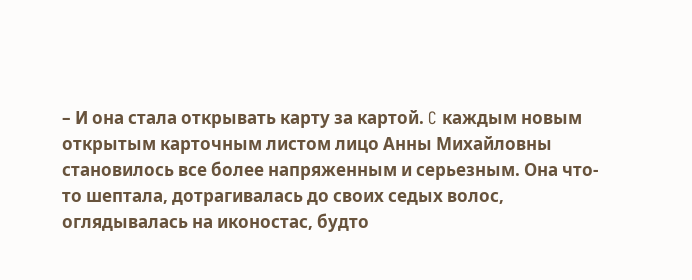– И она стала открывать карту за картой. C каждым новым открытым карточным листом лицо Анны Михайловны становилось все более напряженным и серьезным. Она что-то шептала, дотрагивалась до своих седых волос, оглядывалась на иконостас, будто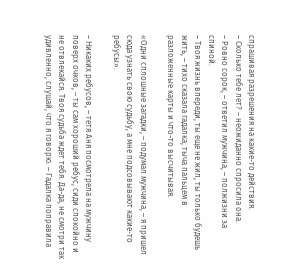спрашивая разрешения на какие-то действия.
– Сколько тебе лет? – неожиданно спросила она.
– Ровно сорок, – ответил мужчина, – полжизни за спиной.
– Твоя жизнь впереди, ты еще не жил, ты только будешь жить, – тихо сказала гадалка, тыча пальцем в разложенные карты и что-то высчитывая.

«Одни сплошные загадки, – подумал мужчина, – я пришел сюда узнать свою судьбу, а мне подсовывают какие-то ребусы».

– Никаких ребусов, – тетя Аня посмотрела на мужчину поверх очков, – ты сам хороший ребус, сиди спокойно и не отвлекайся. Твоя судьба ждет тебя. Да-да, не смотри так удивленно, слушай, что я говорю. – Гадалка поправила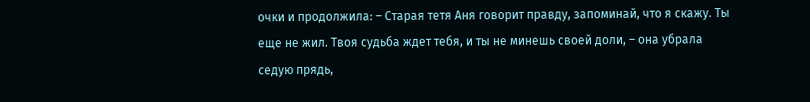очки и продолжила: – Старая тетя Аня говорит правду, запоминай, что я скажу. Ты еще не жил. Твоя судьба ждет тебя, и ты не минешь своей доли, – она убрала седую прядь,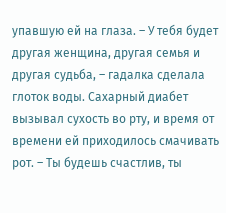упавшую ей на глаза. – У тебя будет другая женщина, другая семья и другая судьба, – гадалка сделала глоток воды. Сахарный диабет вызывал сухость во рту, и время от времени ей приходилось смачивать рот. – Ты будешь счастлив, ты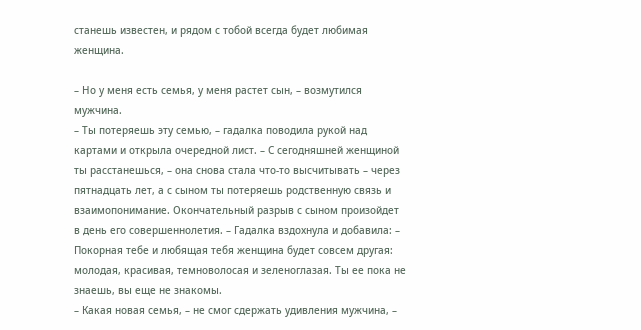станешь известен, и рядом с тобой всегда будет любимая женщина.

– Но у меня есть семья, у меня растет сын, – возмутился мужчина.
– Ты потеряешь эту семью, – гадалка поводила рукой над картами и открыла очередной лист. – С сегодняшней женщиной ты расстанешься, – она снова стала что-то высчитывать – через пятнадцать лет, а с сыном ты потеряешь родственную связь и взаимопонимание. Окончательный разрыв с сыном произойдет в день его совершеннолетия. – Гадалка вздохнула и добавила: – Покорная тебе и любящая тебя женщина будет совсем другая: молодая, красивая, темноволосая и зеленоглазая. Ты ее пока не знаешь, вы еще не знакомы.
– Какая новая семья, – не смог сдержать удивления мужчина, –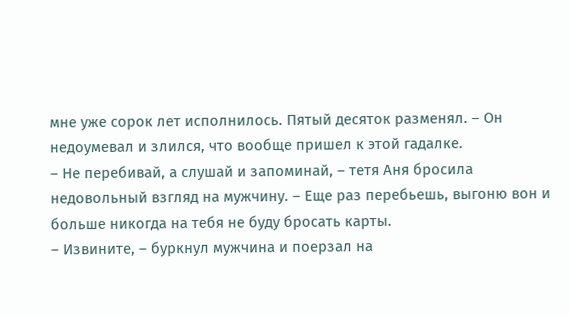мне уже сорок лет исполнилось. Пятый десяток разменял. – Он недоумевал и злился, что вообще пришел к этой гадалке.
– Не перебивай, а слушай и запоминай, – тетя Аня бросила недовольный взгляд на мужчину. – Еще раз перебьешь, выгоню вон и больше никогда на тебя не буду бросать карты.
– Извините, – буркнул мужчина и поерзал на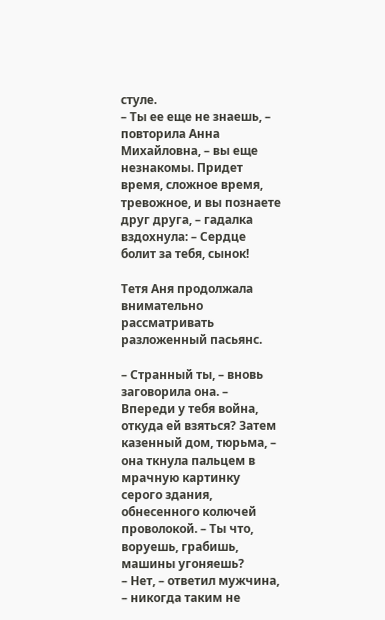стуле.
– Ты ее еще не знаешь, – повторила Анна Михайловна, – вы еще незнакомы. Придет время, сложное время, тревожное, и вы познаете друг друга, – гадалка вздохнула: – Сердце болит за тебя, сынок!

Тетя Аня продолжала внимательно рассматривать разложенный пасьянс.

– Странный ты, – вновь заговорила она. – Впереди у тебя война, откуда ей взяться? Затем казенный дом, тюрьма, – она ткнула пальцем в мрачную картинку серого здания, обнесенного колючей проволокой. – Ты что, воруешь, грабишь, машины угоняешь?
– Нет, – ответил мужчина, – никогда таким не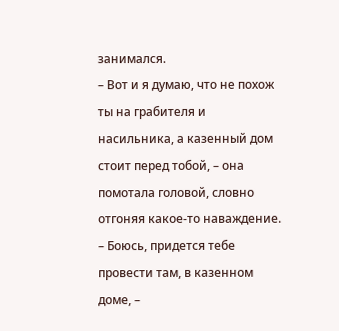занимался.
– Вот и я думаю, что не похож ты на грабителя и насильника, а казенный дом стоит перед тобой, – она помотала головой, словно отгоняя какое-то наваждение. – Боюсь, придется тебе провести там, в казенном доме, –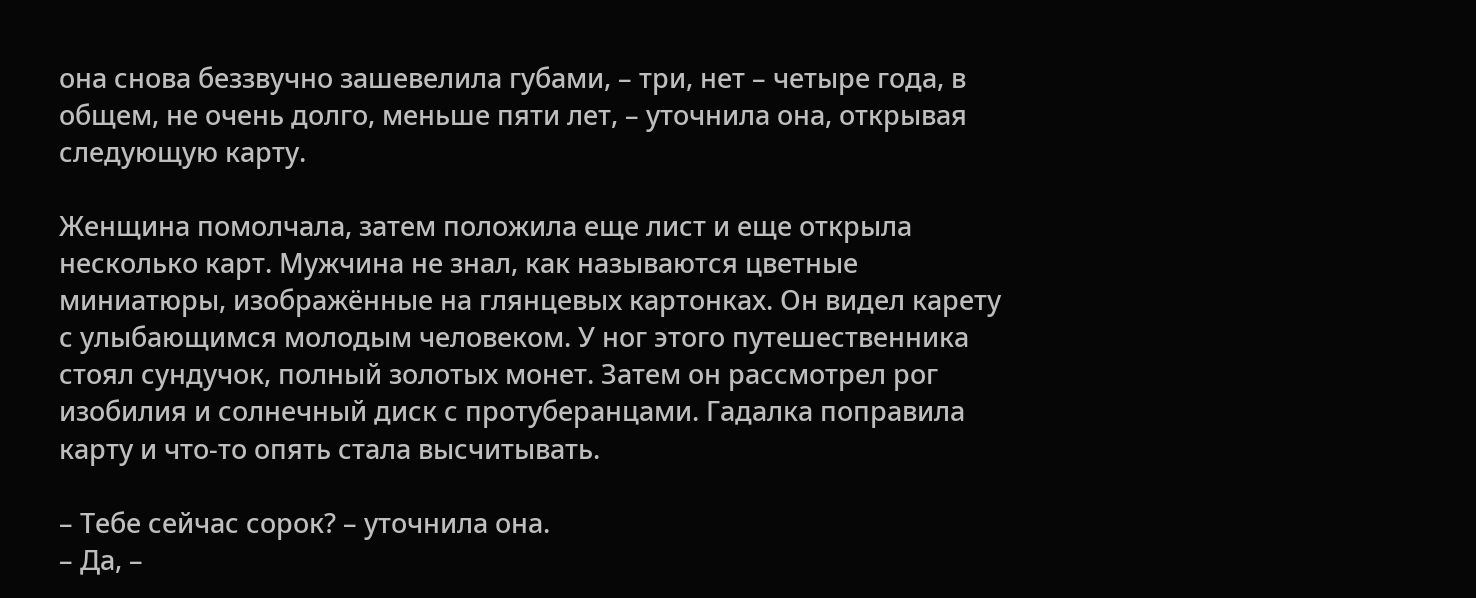она снова беззвучно зашевелила губами, – три, нет – четыре года, в общем, не очень долго, меньше пяти лет, – уточнила она, открывая следующую карту.

Женщина помолчала, затем положила еще лист и еще открыла несколько карт. Мужчина не знал, как называются цветные миниатюры, изображённые на глянцевых картонках. Он видел карету с улыбающимся молодым человеком. У ног этого путешественника стоял сундучок, полный золотых монет. Затем он рассмотрел рог изобилия и солнечный диск с протуберанцами. Гадалка поправила карту и что-то опять стала высчитывать.

– Тебе сейчас сорок? – уточнила она.
– Да, –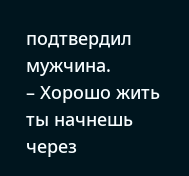подтвердил мужчина.
– Хорошо жить ты начнешь через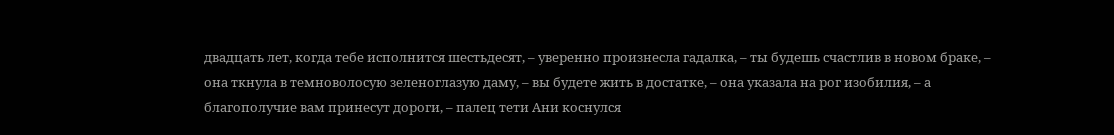двадцать лет, когда тебе исполнится шестьдесят, – уверенно произнесла гадалка, – ты будешь счастлив в новом браке, – она ткнула в темноволосую зеленоглазую даму, – вы будете жить в достатке, – она указала на рог изобилия, – а благополучие вам принесут дороги, – палец тети Ани коснулся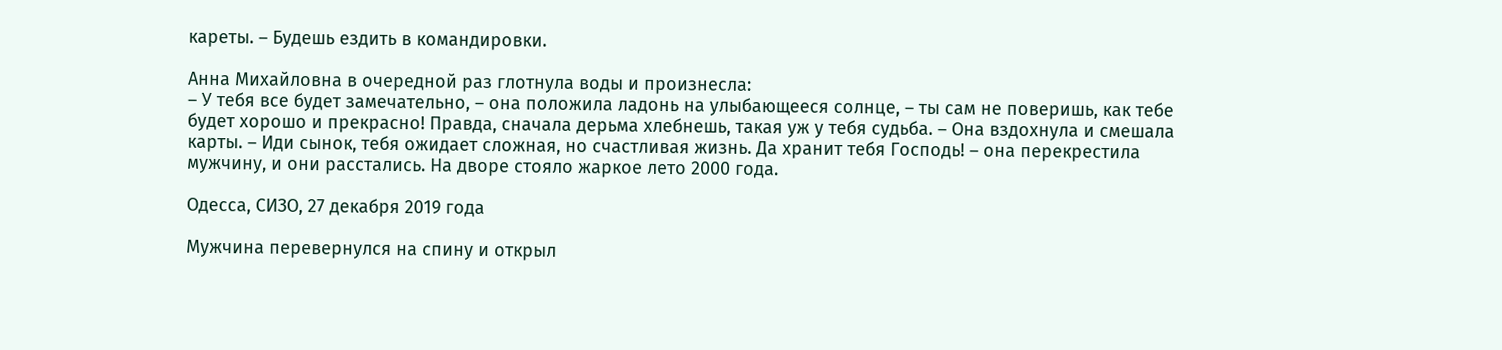кареты. – Будешь ездить в командировки.

Анна Михайловна в очередной раз глотнула воды и произнесла:
– У тебя все будет замечательно, – она положила ладонь на улыбающееся солнце, – ты сам не поверишь, как тебе будет хорошо и прекрасно! Правда, сначала дерьма хлебнешь, такая уж у тебя судьба. – Она вздохнула и смешала карты. – Иди сынок, тебя ожидает сложная, но счастливая жизнь. Да хранит тебя Господь! – она перекрестила мужчину, и они расстались. На дворе стояло жаркое лето 2000 года.

Одесса, СИЗО, 27 декабря 2019 года

Мужчина перевернулся на спину и открыл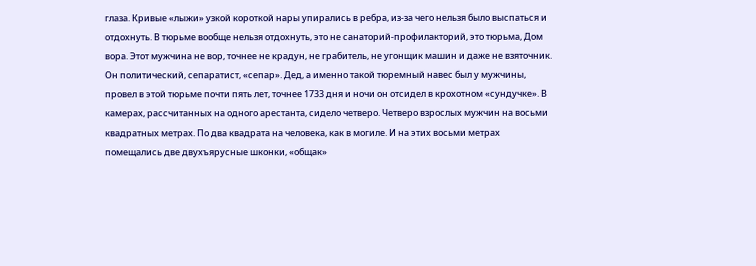глаза. Кривые «лыжи» узкой короткой нары упирались в ребра, из-за чего нельзя было выспаться и отдохнуть. В тюрьме вообще нельзя отдохнуть, это не санаторий-профилакторий, это тюрьма, Дом вора. Этот мужчина не вор, точнее не крадун, не грабитель, не угонщик машин и даже не взяточник. Он политический, сепаратист, «сепар». Дед, а именно такой тюремный навес был у мужчины, провел в этой тюрьме почти пять лет, точнее 1733 дня и ночи он отсидел в крохотном «сундучке». В камерах, рассчитанных на одного арестанта, сидело четверо. Четверо взрослых мужчин на восьми квадратных метрах. По два квадрата на человека, как в могиле. И на этих восьми метрах помещались две двухъярусные шконки, «общак»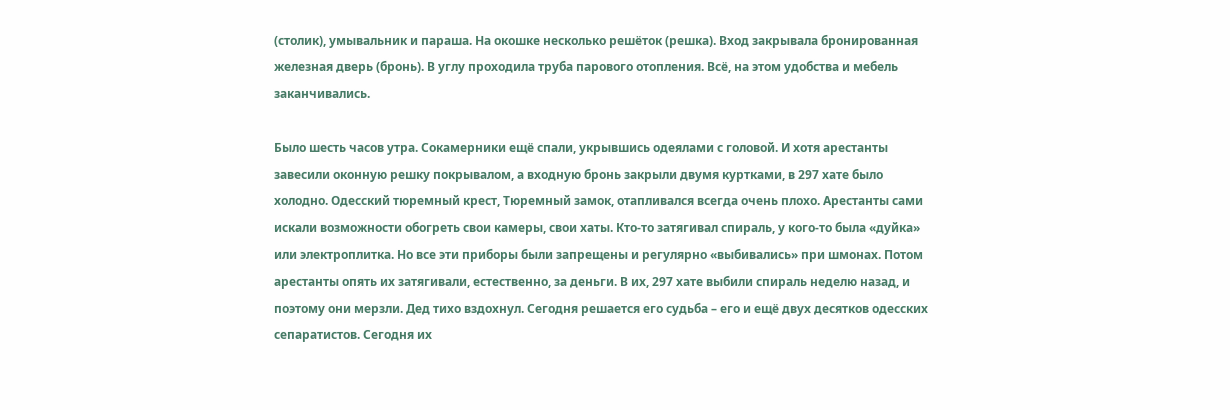(столик), умывальник и параша. На окошке несколько решёток (решка). Вход закрывала бронированная железная дверь (бронь). В углу проходила труба парового отопления. Всё, на этом удобства и мебель заканчивались.

Было шесть часов утра. Сокамерники ещё спали, укрывшись одеялами с головой. И хотя арестанты завесили оконную решку покрывалом, а входную бронь закрыли двумя куртками, в 297 хате было холодно. Одесский тюремный крест, Тюремный замок, отапливался всегда очень плохо. Арестанты сами искали возможности обогреть свои камеры, свои хаты. Кто-то затягивал спираль, у кого-то была «дуйка» или электроплитка. Но все эти приборы были запрещены и регулярно «выбивались» при шмонах. Потом арестанты опять их затягивали, естественно, за деньги. В их, 297 хате выбили спираль неделю назад, и поэтому они мерзли. Дед тихо вздохнул. Сегодня решается его судьба – его и ещё двух десятков одесских сепаратистов. Сегодня их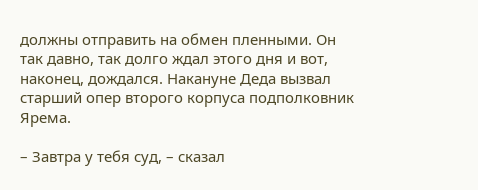должны отправить на обмен пленными. Он так давно, так долго ждал этого дня и вот, наконец, дождался. Накануне Деда вызвал старший опер второго корпуса подполковник Ярема.

– Завтра у тебя суд, – сказал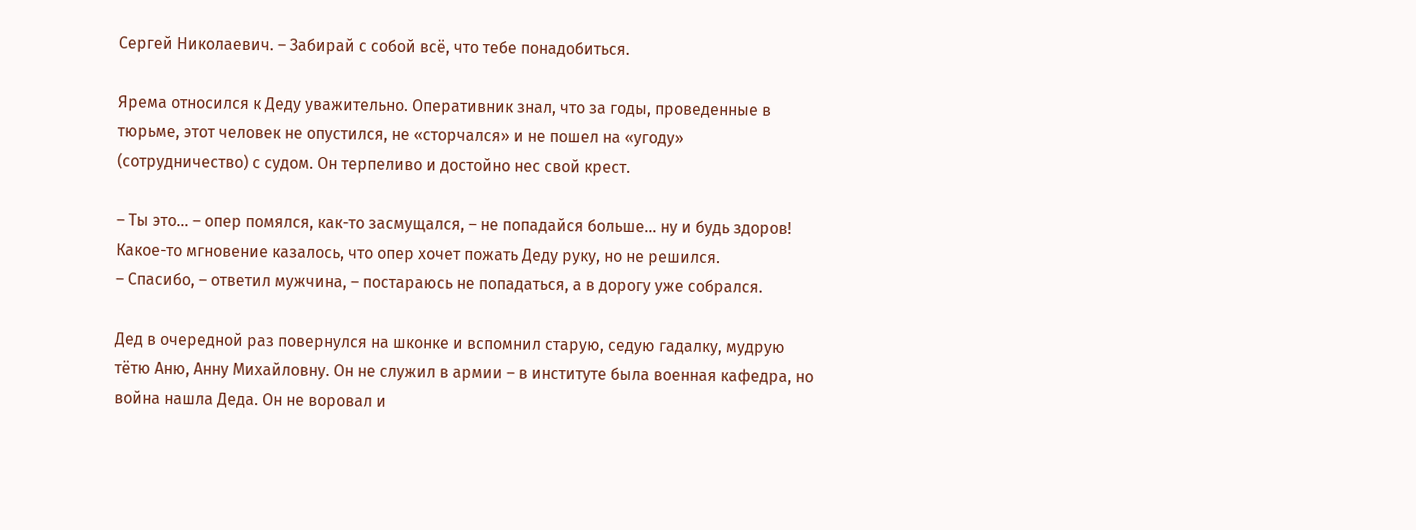Сергей Николаевич. – Забирай с собой всё, что тебе понадобиться.

Ярема относился к Деду уважительно. Оперативник знал, что за годы, проведенные в тюрьме, этот человек не опустился, не «сторчался» и не пошел на «угоду» (сотрудничество) с судом. Он терпеливо и достойно нес свой крест.

– Ты это... – опер помялся, как-то засмущался, – не попадайся больше... ну и будь здоров! Какое-то мгновение казалось, что опер хочет пожать Деду руку, но не решился.
– Спасибо, – ответил мужчина, – постараюсь не попадаться, а в дорогу уже собрался.

Дед в очередной раз повернулся на шконке и вспомнил старую, седую гадалку, мудрую тётю Аню, Анну Михайловну. Он не служил в армии – в институте была военная кафедра, но война нашла Деда. Он не воровал и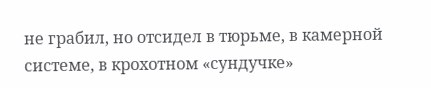не грабил, но отсидел в тюрьме, в камерной системе, в крохотном «сундучке»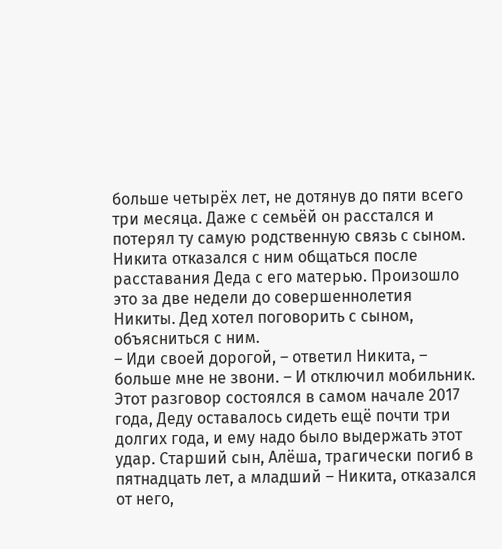больше четырёх лет, не дотянув до пяти всего три месяца. Даже с семьёй он расстался и потерял ту самую родственную связь с сыном. Никита отказался с ним общаться после расставания Деда с его матерью. Произошло это за две недели до совершеннолетия Никиты. Дед хотел поговорить с сыном, объясниться с ним.
– Иди своей дорогой, – ответил Никита, – больше мне не звони. – И отключил мобильник. Этот разговор состоялся в самом начале 2017 года, Деду оставалось сидеть ещё почти три долгих года, и ему надо было выдержать этот удар. Старший сын, Алёша, трагически погиб в пятнадцать лет, а младший – Никита, отказался от него,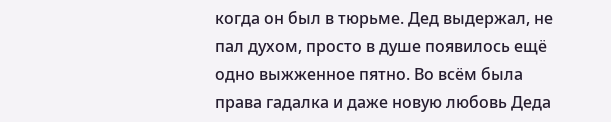когда он был в тюрьме. Дед выдержал, не пал духом, просто в душе появилось ещё одно выжженное пятно. Во всём была права гадалка и даже новую любовь Деда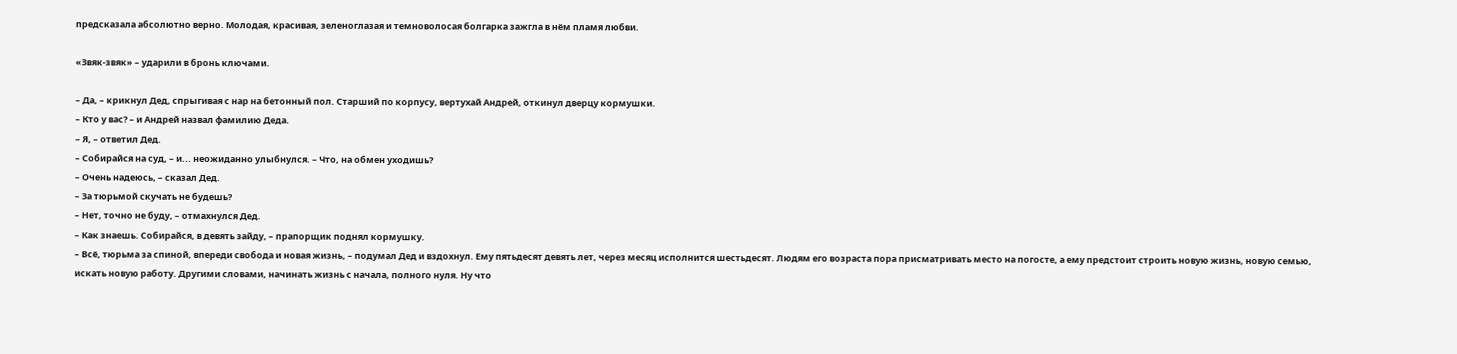предсказала абсолютно верно. Молодая, красивая, зеленоглазая и темноволосая болгарка зажгла в нём пламя любви.

«Звяк-звяк» – ударили в бронь ключами.

– Да, – крикнул Дед, спрыгивая с нар на бетонный пол. Старший по корпусу, вертухай Андрей, откинул дверцу кормушки.
– Кто у вас? – и Андрей назвал фамилию Деда.
– Я, – ответил Дед.
– Собирайся на суд, – и... неожиданно улыбнулся. – Что, на обмен уходишь?
– Очень надеюсь, – сказал Дед.
– За тюрьмой скучать не будешь?
– Нет, точно не буду, – отмахнулся Дед.
– Как знаешь. Собирайся, в девять зайду, – прапорщик поднял кормушку.
– Всё, тюрьма за спиной, впереди свобода и новая жизнь, – подумал Дед и вздохнул. Ему пятьдесят девять лет, через месяц исполнится шестьдесят. Людям его возраста пора присматривать место на погосте, а ему предстоит строить новую жизнь, новую семью, искать новую работу. Другими словами, начинать жизнь с начала, полного нуля. Ну что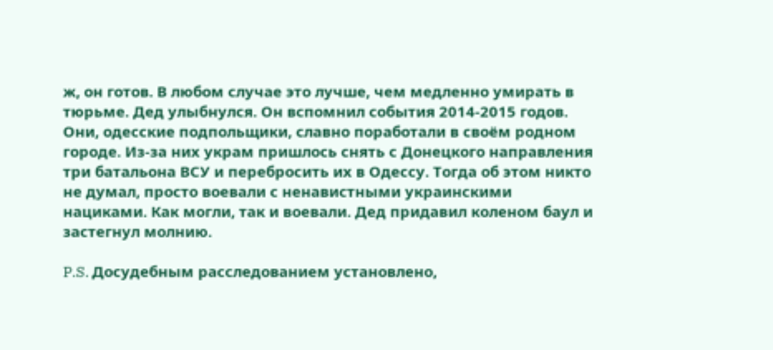ж, он готов. В любом случае это лучше, чем медленно умирать в тюрьме. Дед улыбнулся. Он вспомнил события 2014-2015 годов. Они, одесские подпольщики, славно поработали в своём родном городе. Из-за них украм пришлось снять с Донецкого направления три батальона ВСУ и перебросить их в Одессу. Тогда об этом никто не думал, просто воевали с ненавистными украинскими нациками. Как могли, так и воевали. Дед придавил коленом баул и застегнул молнию.

P.S. Досудебным расследованием установлено,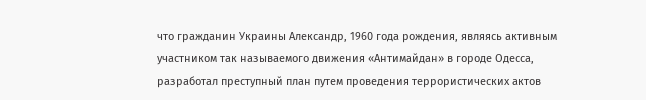что гражданин Украины Александр, 1960 года рождения, являясь активным участником так называемого движения «Антимайдан» в городе Одесса, разработал преступный план путем проведения террористических актов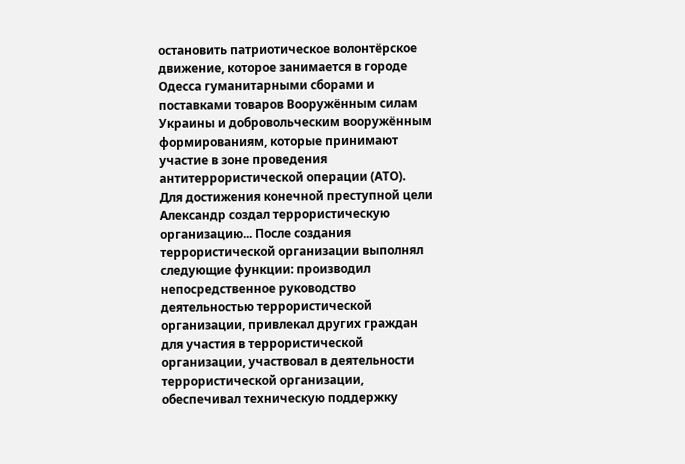остановить патриотическое волонтёрское движение, которое занимается в городе Одесса гуманитарными сборами и поставками товаров Вооружённым силам Украины и добровольческим вооружённым формированиям, которые принимают участие в зоне проведения антитеррористической операции (АТО).
Для достижения конечной преступной цели Александр создал террористическую организацию... После создания террористической организации выполнял следующие функции: производил непосредственное руководство деятельностью террористической организации, привлекал других граждан для участия в террористической организации, участвовал в деятельности террористической организации, обеспечивал техническую поддержку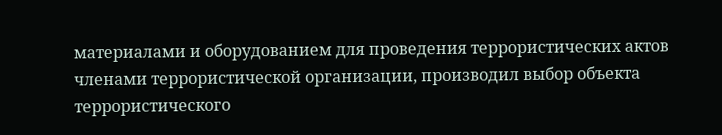материалами и оборудованием для проведения террористических актов членами террористической организации, производил выбор объекта террористического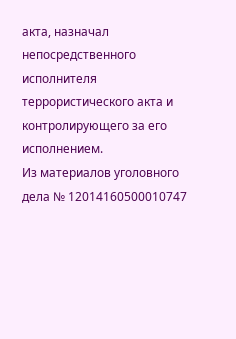акта, назначал непосредственного исполнителя террористического акта и контролирующего за его исполнением.
Из материалов уголовного дела № 12014160500010747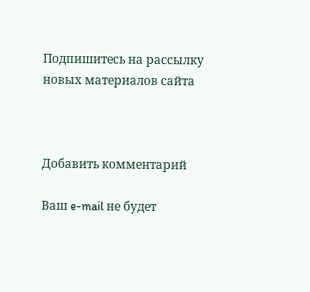Подпишитесь на рассылку новых материалов сайта



Добавить комментарий

Ваш e-mail не будет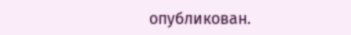опубликован.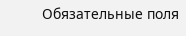Обязательные поля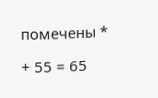помечены *

+ 55 = 65